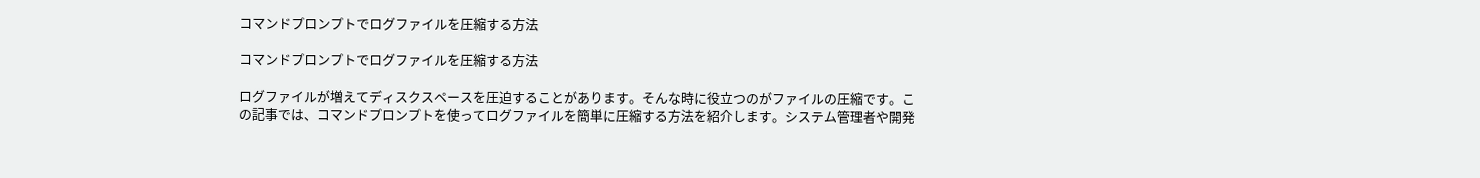コマンドプロンプトでログファイルを圧縮する方法

コマンドプロンプトでログファイルを圧縮する方法

ログファイルが増えてディスクスペースを圧迫することがあります。そんな時に役立つのがファイルの圧縮です。この記事では、コマンドプロンプトを使ってログファイルを簡単に圧縮する方法を紹介します。システム管理者や開発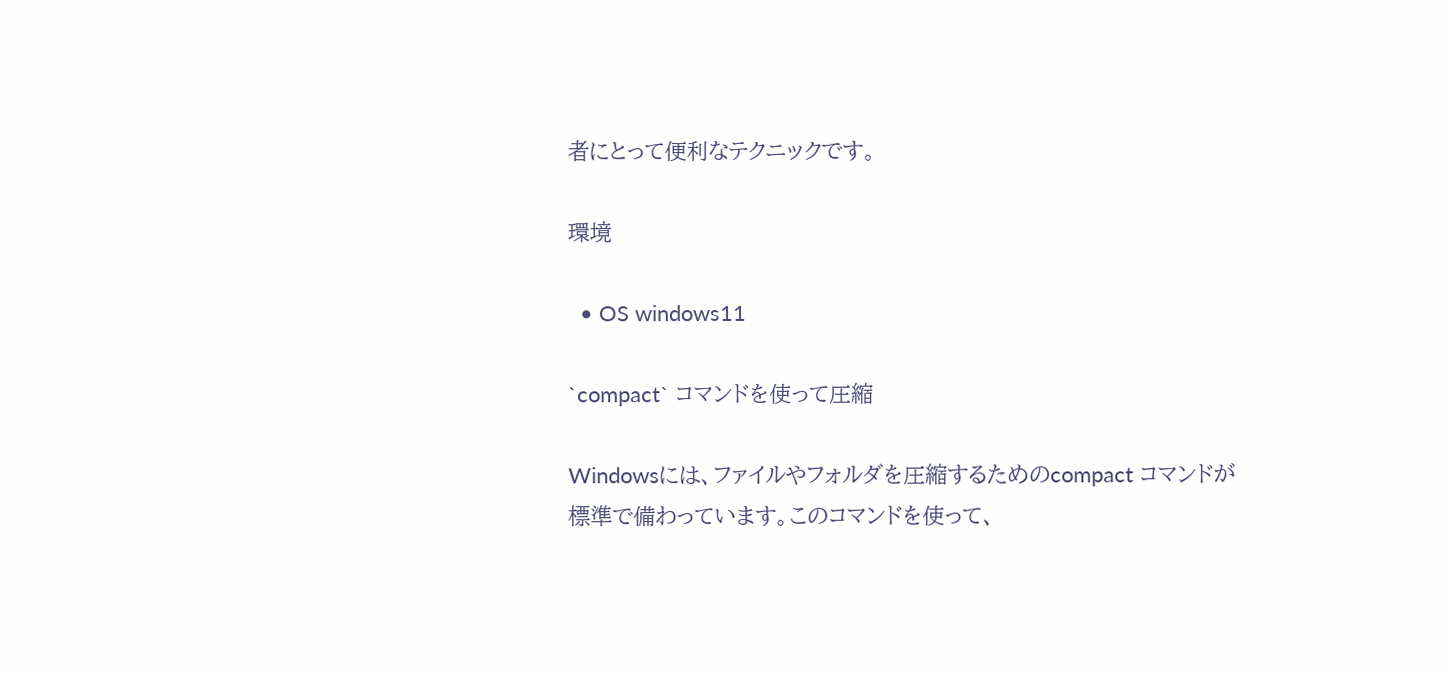者にとって便利なテクニックです。

環境

  • OS windows11

`compact` コマンドを使って圧縮

Windowsには、ファイルやフォルダを圧縮するためのcompact コマンドが標準で備わっています。このコマンドを使って、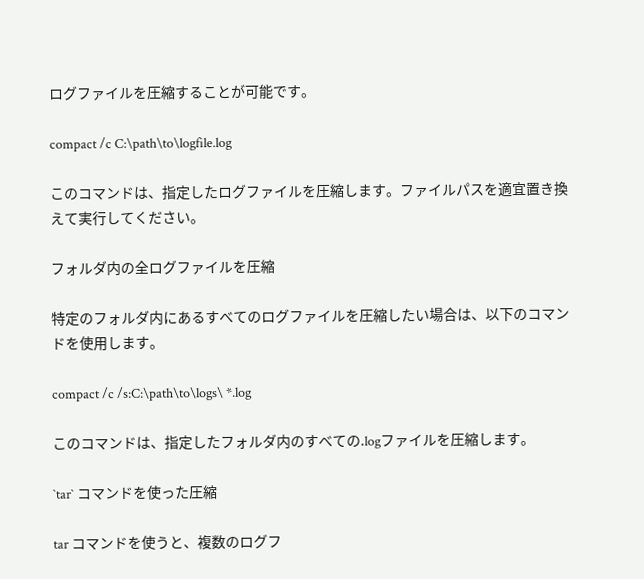ログファイルを圧縮することが可能です。

compact /c C:\path\to\logfile.log

このコマンドは、指定したログファイルを圧縮します。ファイルパスを適宜置き換えて実行してください。

フォルダ内の全ログファイルを圧縮

特定のフォルダ内にあるすべてのログファイルを圧縮したい場合は、以下のコマンドを使用します。

compact /c /s:C:\path\to\logs\ *.log

このコマンドは、指定したフォルダ内のすべての.logファイルを圧縮します。

`tar` コマンドを使った圧縮

tar コマンドを使うと、複数のログフ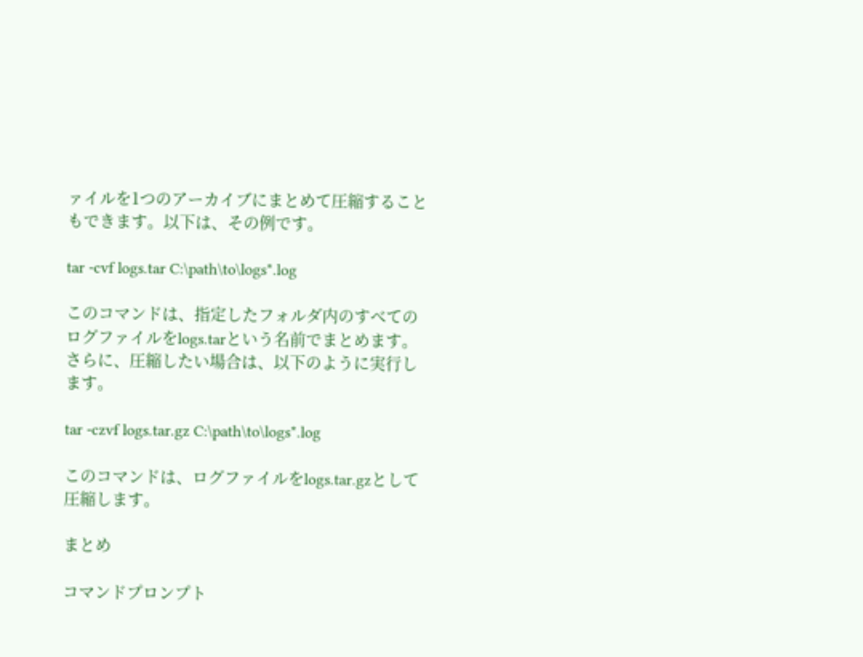ァイルを1つのアーカイブにまとめて圧縮することもできます。以下は、その例です。

tar -cvf logs.tar C:\path\to\logs*.log

このコマンドは、指定したフォルダ内のすべてのログファイルをlogs.tarという名前でまとめます。さらに、圧縮したい場合は、以下のように実行します。

tar -czvf logs.tar.gz C:\path\to\logs*.log

このコマンドは、ログファイルをlogs.tar.gzとして圧縮します。

まとめ

コマンドプロンプト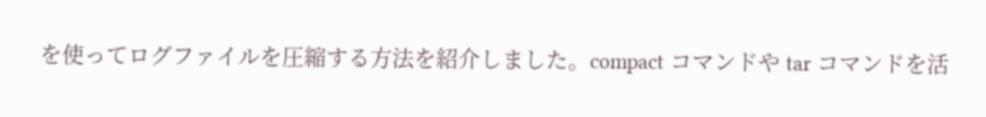を使ってログファイルを圧縮する方法を紹介しました。compact コマンドや tar コマンドを活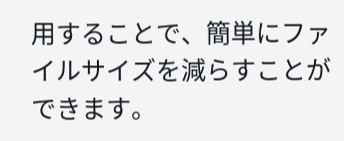用することで、簡単にファイルサイズを減らすことができます。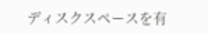ディスクスペースを有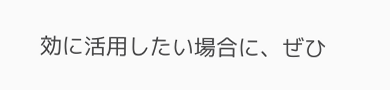効に活用したい場合に、ぜひ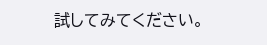試してみてください。